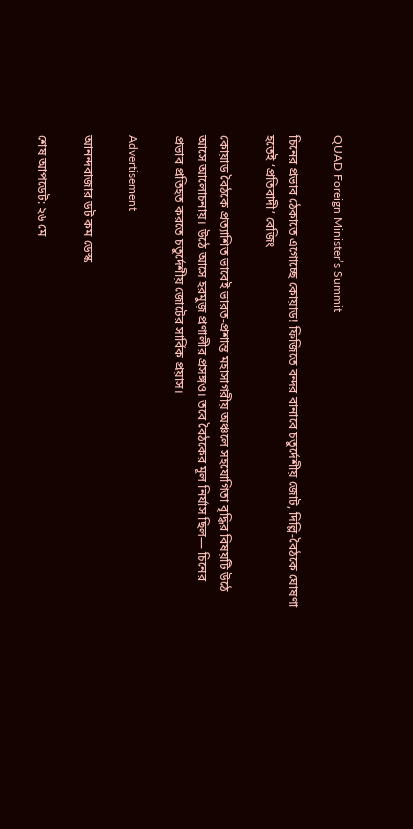QUAD Foreign Minister’s Summit

চিনের প্রভাব ঠেকাতে এগোচ্ছে কোয়াড! ফিজিতে বন্দর বানাবে চতুর্দেশীয় জোট, দিল্লি-বৈঠকে ঘোষণা হতেই ‘প্রতিবাদী’ বেজিং

কোয়াড বৈঠকে প্রত্যাশিত ভাবেই ভারত-প্রশান্ত মহাসাগরীয় অঞ্চলে সহযোগিতা বৃদ্ধির বিষয়টি উঠে আসে আলোচনায়। উঠে আসে হরমুজ় প্রণালীর প্রসঙ্গও। তবে বৈঠকের মূল নির্যাস ছিল— চিনের প্রভাব প্রতিহত করতে চতুর্দেশীয় জোটের সার্বিক প্রয়াস।

Advertisement

আনন্দবাজার ডট কম ডেস্ক

শেষ আপডেট: ২৬ মে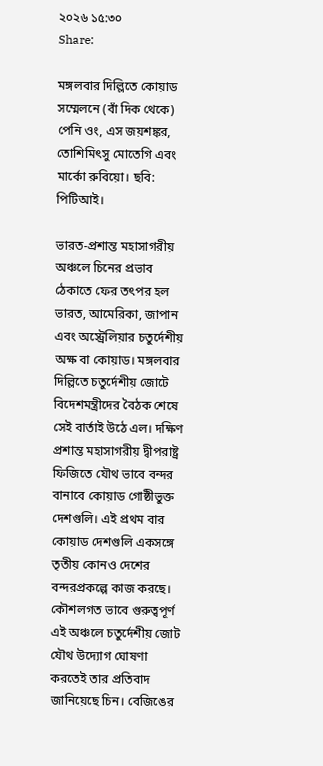২০২৬ ১৫:৩০
Share:

মঙ্গলবার দিল্লিতে কোয়াড সম্মেলনে (বাঁ দিক থেকে) পেনি ওং, এস জয়শঙ্কর, তোশিমিৎসু মোতেগি এবং মার্কো রুবিয়ো। ছবি: পিটিআই।

ভারত-প্রশান্ত মহাসাগরীয় অঞ্চলে চিনের প্রভাব ঠেকাতে ফের তৎপর হল ভারত, আমেরিকা, জাপান এবং অস্ট্রেলিয়ার চতুর্দেশীয় অক্ষ বা কোয়াড। মঙ্গলবার দিল্লিতে চতুর্দেশীয় জোটে বিদেশমন্ত্রীদের বৈঠক শেষে সেই বার্তাই উঠে এল। দক্ষিণ প্রশান্ত মহাসাগরীয় দ্বীপরাষ্ট্র ফিজিতে যৌথ ভাবে বন্দর বানাবে কোয়াড গোষ্ঠীভুক্ত দেশগুলি। এই প্রথম বার কোয়াড দেশগুলি একসঙ্গে তৃতীয় কোনও দেশের বন্দরপ্রকল্পে কাজ করছে। কৌশলগত ভাবে গুরুত্বপূর্ণ এই অঞ্চলে চতুর্দেশীয় জোট যৌথ উদ্যোগ ঘোষণা করতেই তার প্রতিবাদ জানিয়েছে চিন। বেজিঙের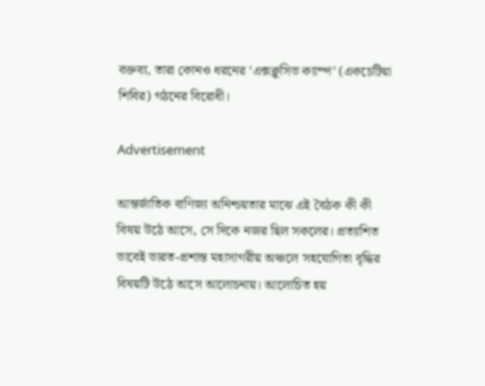বক্তব্য, তারা কোনও ধরনের ‘এক্সক্লুসিভ ক্যাম্প’ (একচেটিয়া শিবির) গঠনের বিরোধী।

Advertisement

আন্তর্জাতিক বাণিজ্য অনিশ্চয়তার মাঝে এই বৈঠক কী কী বিষয় উঠে আসে, সে দিকে নজর ছিল সকলের। প্রত্যাশিত ভাবেই ভারত-প্রশান্ত মহাসাগরীয় অঞ্চলে সহযোগিতা বৃদ্ধির বিষয়টি উঠে আসে আলোচনায়। আলোচিত হয়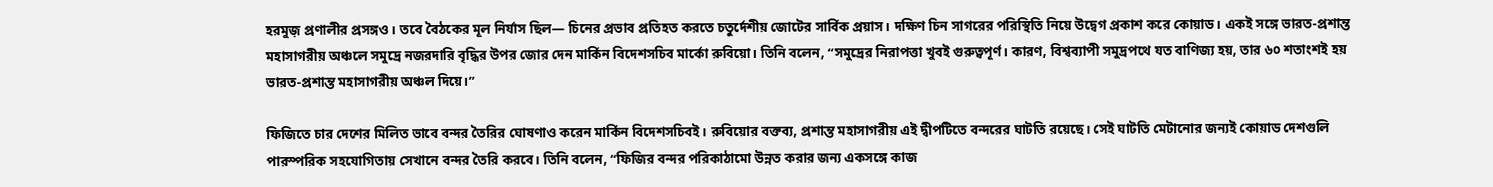হরমুজ় প্রণালীর প্রসঙ্গও। তবে বৈঠকের মূল নির্যাস ছিল— চিনের প্রভাব প্রতিহত করতে চতুর্দেশীয় জোটের সার্বিক প্রয়াস। দক্ষিণ চিন সাগরের পরিস্থিতি নিয়ে উদ্বেগ প্রকাশ করে কোয়াড। একই সঙ্গে ভারত-প্রশান্ত মহাসাগরীয় অঞ্চলে সমুদ্রে নজরদারি বৃদ্ধির উপর জোর দেন মার্কিন বিদেশসচিব মার্কো রুবিয়ো। তিনি বলেন, “সমুদ্রের নিরাপত্তা খুবই গুরুত্বপূর্ণ। কারণ, বিশ্বব্যাপী সমুদ্রপথে যত বাণিজ্য হয়, তার ৬০ শতাংশই হয় ভারত-প্রশান্ত মহাসাগরীয় অঞ্চল দিয়ে।”

ফিজিতে চার দেশের মিলিত ভাবে বন্দর তৈরির ঘোষণাও করেন মার্কিন বিদেশসচিবই। রুবিয়োর বক্তব্য, প্রশান্ত মহাসাগরীয় এই দ্বীপটিতে বন্দরের ঘাটতি রয়েছে। সেই ঘাটতি মেটানোর জন্যই কোয়াড দেশগুলি পারস্পরিক সহযোগিতায় সেখানে বন্দর তৈরি করবে। তিনি বলেন, “ফিজির বন্দর পরিকাঠামো উন্নত করার জন্য একসঙ্গে কাজ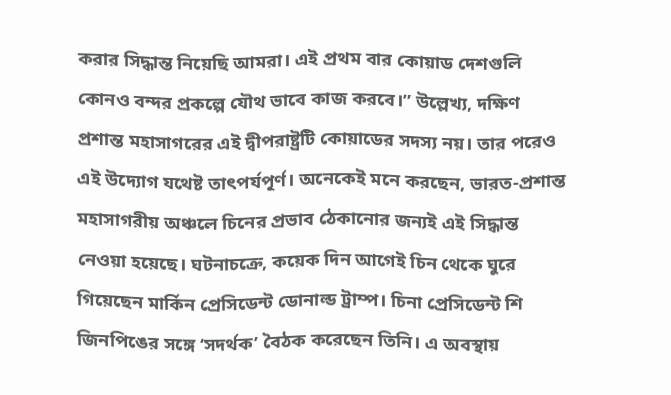করার সিদ্ধান্ত নিয়েছি আমরা। এই প্রথম বার কোয়াড দেশগুলি কোনও বন্দর প্রকল্পে যৌথ ভাবে কাজ করবে।” উল্লেখ্য, দক্ষিণ প্রশান্ত মহাসাগরের এই দ্বীপরাষ্ট্রটি কোয়াডের সদস্য নয়। তার পরেও এই উদ্যোগ যথেষ্ট তাৎপর্যপূর্ণ। অনেকেই মনে করছেন, ভারত-প্রশান্ত মহাসাগরীয় অঞ্চলে চিনের প্রভাব ঠেকানোর জন্যই এই সিদ্ধান্ত নেওয়া হয়েছে। ঘটনাচক্রে, কয়েক দিন আগেই চিন থেকে ঘুরে গিয়েছেন মার্কিন প্রেসিডেন্ট ডোনাল্ড ট্রাম্প। চিনা প্রেসিডেন্ট শি জিনপিঙের সঙ্গে ‘সদর্থক’ বৈঠক করেছেন তিনি। এ অবস্থায়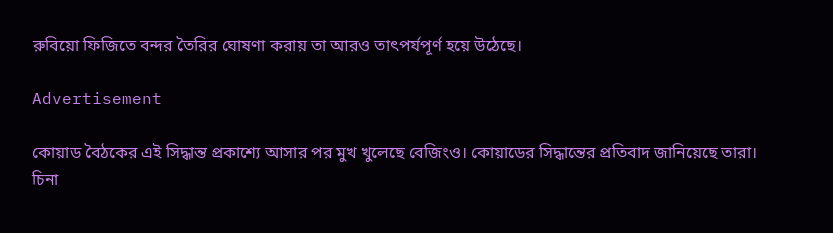রুবিয়ো ফিজিতে বন্দর তৈরির ঘোষণা করায় তা আরও তাৎপর্যপূর্ণ হয়ে উঠেছে।

Advertisement

কোয়াড বৈঠকের এই সিদ্ধান্ত প্রকাশ্যে আসার পর মুখ খুলেছে বেজিংও। কোয়াডের সিদ্ধান্তের প্রতিবাদ জানিয়েছে তারা। চিনা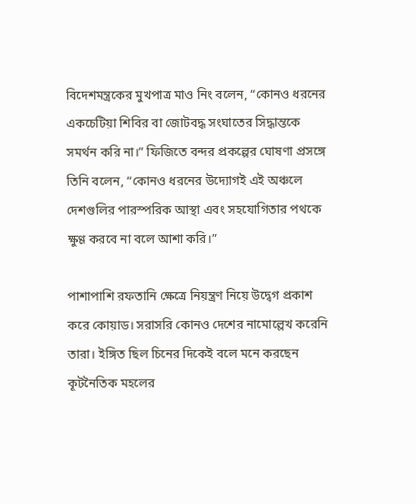বিদেশমন্ত্রকের মুখপাত্র মাও নিং বলেন, “কোনও ধরনের একচেটিয়া শিবির বা জোটবদ্ধ সংঘাতের সিদ্ধান্তকে সমর্থন করি না।” ফিজিতে বন্দর প্রকল্পের ঘোষণা প্রসঙ্গে তিনি বলেন, “কোনও ধরনের উদ্যোগই এই অঞ্চলে দেশগুলির পারস্পরিক আস্থা এবং সহযোগিতার পথকে ক্ষুণ্ণ করবে না বলে আশা করি।”

পাশাপাশি রফতানি ক্ষেত্রে নিয়ন্ত্রণ নিয়ে উদ্বেগ প্রকাশ করে কোয়াড। সরাসরি কোনও দেশের নামোল্লেখ করেনি তারা। ইঙ্গিত ছিল চিনের দিকেই বলে মনে করছেন কূটনৈতিক মহলের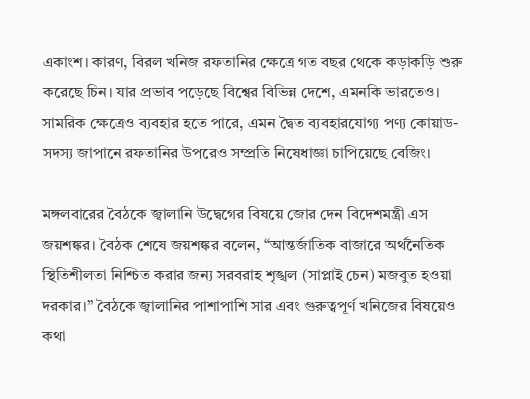একাংশ। কারণ, বিরল খনিজ রফতানির ক্ষেত্রে গত বছর থেকে কড়াকড়ি শুরু করেছে চিন। যার প্রভাব পড়েছে বিশ্বের বিভিন্ন দেশে, এমনকি ভারতেও। সামরিক ক্ষেত্রেও ব্যবহার হতে পারে, এমন দ্বৈত ব্যবহারযোগ্য পণ্য কোয়াড-সদস্য জাপানে রফতানির উপরেও সম্প্রতি নিষেধাজ্ঞা চাপিয়েছে বেজিং।

মঙ্গলবারের বৈঠকে জ্বালানি উদ্বেগের বিষয়ে জোর দেন বিদেশমন্ত্রী এস জয়শঙ্কর। বৈঠক শেষে জয়শঙ্কর বলেন, “আন্তর্জাতিক বাজারে অর্থনৈতিক স্থিতিশীলতা নিশ্চিত করার জন্য সরবরাহ শৃঙ্খল (সাপ্লাই চেন) মজবুত হওয়া দরকার।” বৈঠকে জ্বালানির পাশাপাশি সার এবং গুরুত্বপূর্ণ খনিজের বিষয়েও কথা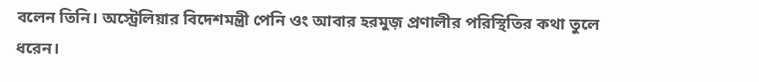বলেন তিনি। অস্ট্রেলিয়ার বিদেশমন্ত্রী পেনি ওং আবার হরমুজ় প্রণালীর পরিস্থিতির কথা তুলে ধরেন।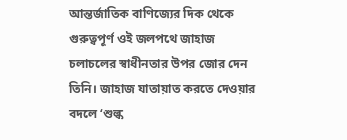আন্তর্জাতিক বাণিজ্যের দিক থেকে গুরুত্বপূর্ণ ওই জলপথে জাহাজ চলাচলের স্বাধীনতার উপর জোর দেন তিনি। জাহাজ যাতায়াত করতে দেওয়ার বদলে ‘শুল্ক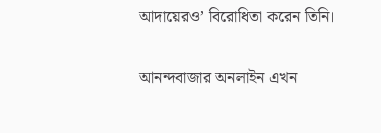আদায়েরও’ বিরোধিতা করেন তিনি।

আনন্দবাজার অনলাইন এখন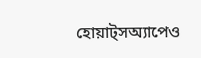হোয়াট্‌সঅ্যাপেও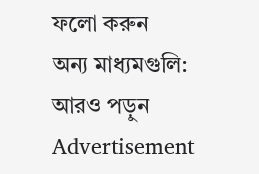ফলো করুন
অন্য মাধ্যমগুলি:
আরও পড়ুন
Advertisement